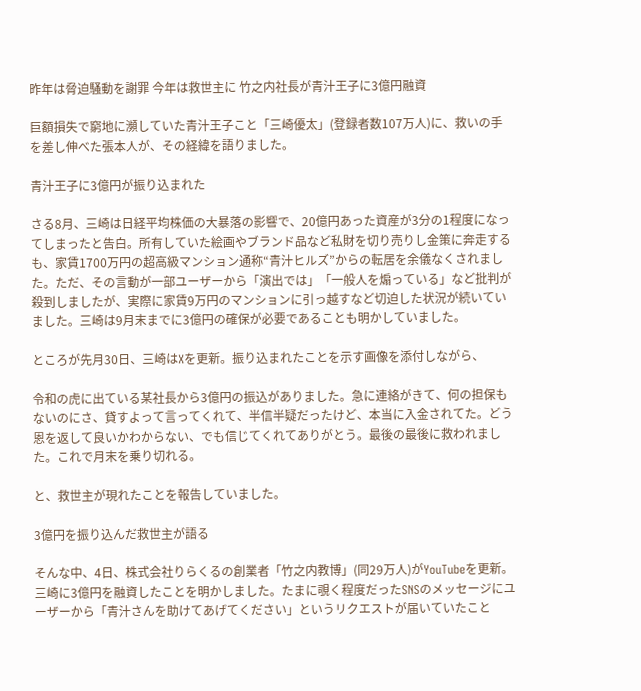昨年は脅迫騒動を謝罪 今年は救世主に 竹之内社長が青汁王子に3億円融資

巨額損失で窮地に瀕していた青汁王子こと「三崎優太」(登録者数107万人)に、救いの手を差し伸べた張本人が、その経緯を語りました。

青汁王子に3億円が振り込まれた

さる8月、三崎は日経平均株価の大暴落の影響で、20億円あった資産が3分の1程度になってしまったと告白。所有していた絵画やブランド品など私財を切り売りし金策に奔走するも、家賃1700万円の超高級マンション通称“青汁ヒルズ”からの転居を余儀なくされました。ただ、その言動が一部ユーザーから「演出では」「一般人を煽っている」など批判が殺到しましたが、実際に家賃9万円のマンションに引っ越すなど切迫した状況が続いていました。三崎は9月末までに3億円の確保が必要であることも明かしていました。

ところが先月30日、三崎はXを更新。振り込まれたことを示す画像を添付しながら、

令和の虎に出ている某社長から3億円の振込がありました。急に連絡がきて、何の担保もないのにさ、貸すよって言ってくれて、半信半疑だったけど、本当に入金されてた。どう恩を返して良いかわからない、でも信じてくれてありがとう。最後の最後に救われました。これで月末を乗り切れる。

と、救世主が現れたことを報告していました。

3億円を振り込んだ救世主が語る

そんな中、4日、株式会社りらくるの創業者「竹之内教博」(同29万人)がYouTubeを更新。三崎に3億円を融資したことを明かしました。たまに覗く程度だったSNSのメッセージにユーザーから「青汁さんを助けてあげてください」というリクエストが届いていたこと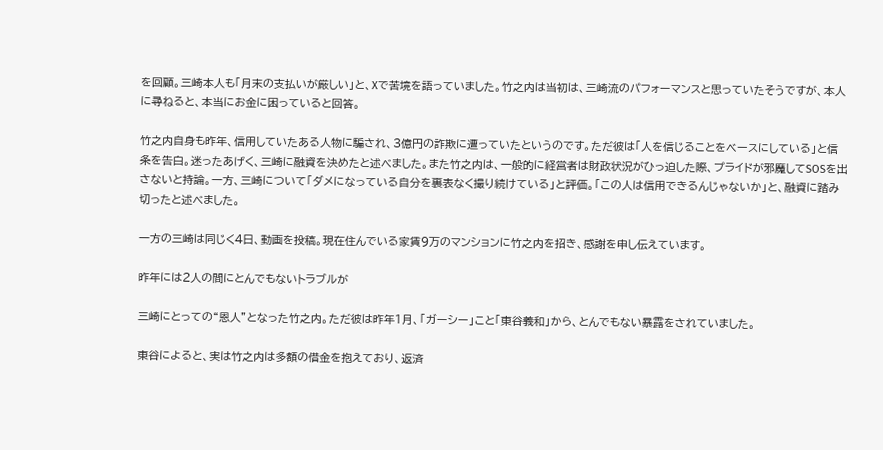を回顧。三崎本人も「月末の支払いが厳しい」と、Xで苦境を語っていました。竹之内は当初は、三崎流のパフォーマンスと思っていたそうですが、本人に尋ねると、本当にお金に困っていると回答。

竹之内自身も昨年、信用していたある人物に騙され、3億円の詐欺に遭っていたというのです。ただ彼は「人を信じることをベースにしている」と信条を告白。迷ったあげく、三崎に融資を決めたと述べました。また竹之内は、一般的に経営者は財政状況がひっ迫した際、プライドが邪魔してSOSを出さないと持論。一方、三崎について「ダメになっている自分を裏表なく撮り続けている」と評価。「この人は信用できるんじゃないか」と、融資に踏み切ったと述べました。

一方の三崎は同じく4日、動画を投稿。現在住んでいる家賃9万のマンションに竹之内を招き、感謝を申し伝えています。

昨年には2人の間にとんでもないトラブルが

三崎にとっての“恩人”となった竹之内。ただ彼は昨年1月、「ガーシー」こと「東谷義和」から、とんでもない暴露をされていました。

東谷によると、実は竹之内は多額の借金を抱えており、返済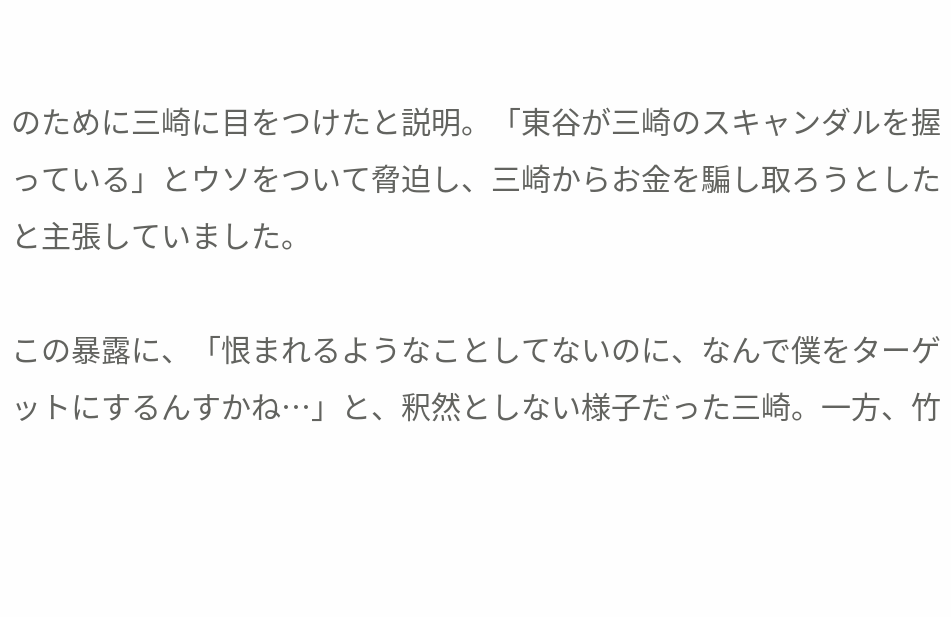のために三崎に目をつけたと説明。「東谷が三崎のスキャンダルを握っている」とウソをついて脅迫し、三崎からお金を騙し取ろうとしたと主張していました。

この暴露に、「恨まれるようなことしてないのに、なんで僕をターゲットにするんすかね…」と、釈然としない様子だった三崎。一方、竹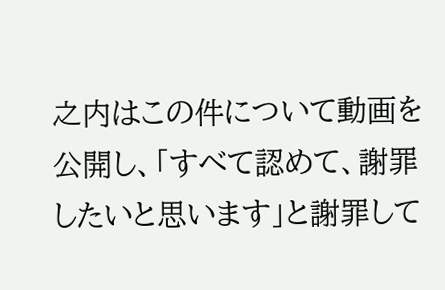之内はこの件について動画を公開し、「すべて認めて、謝罪したいと思います」と謝罪して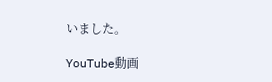いました。

YouTube動画